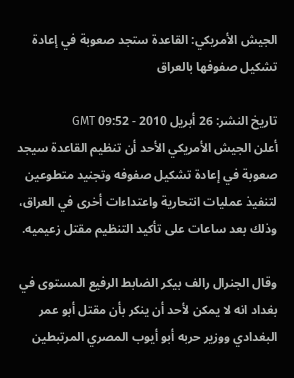الجيش الأمريكي: القاعدة ستجد صعوبة في إعادة تشكيل صفوفها بالعراق

تاريخ النشر: 26 أبريل 2010 - 09:52 GMT
أعلن الجيش الأمريكي الأحد أن تنظيم القاعدة سيجد صعوبة في إعادة تشكيل صفوفه وتجنيد متطوعين لتنفيذ عمليات انتحارية واعتداءات أخرى في العراق، وذلك بعد ساعات على تأكيد التنظيم مقتل زعيميه.

وقال الجنرال رالف بيكر الضابط الرفيع المستوى في بغداد انه لا يمكن لأحد أن ينكر بأن مقتل أبو عمر البغدادي ووزير حربه أبو أيوب المصري المرتبطين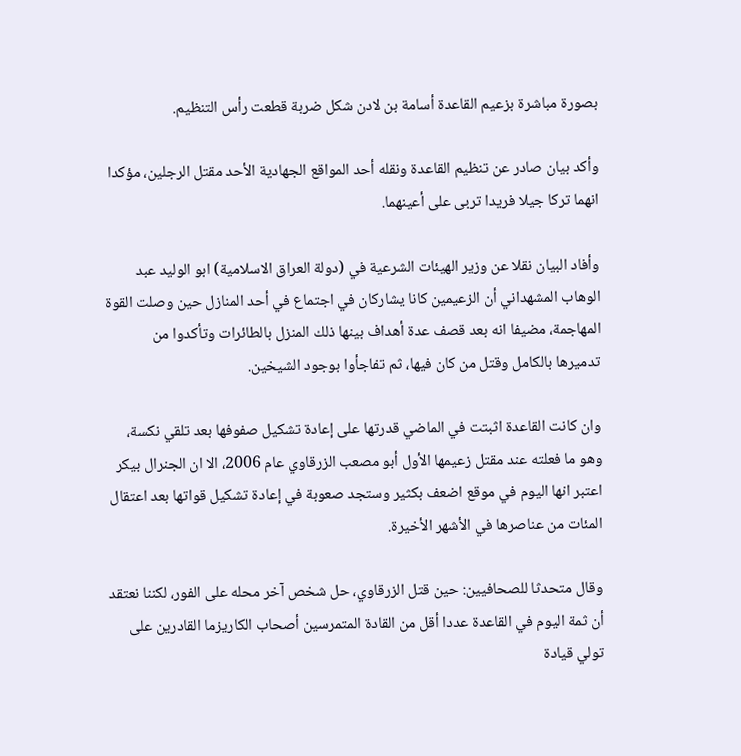بصورة مباشرة بزعيم القاعدة أسامة بن لادن شكل ضربة قطعت رأس التنظيم.

وأكد بيان صادر عن تنظيم القاعدة ونقله أحد المواقع الجهادية الأحد مقتل الرجلين، مؤكدا انهما تركا جيلا فريدا تربى على أعينهما.

وأفاد البيان نقلا عن وزير الهيئات الشرعية في (دولة العراق الاسلامية) ابو الوليد عبد الوهاب المشهداني أن الزعيمين كانا يشاركان في اجتماع في أحد المنازل حين وصلت القوة المهاجمة، مضيفا انه بعد قصف عدة أهداف بينها ذلك المنزل بالطائرات وتأكدوا من تدميرها بالكامل وقتل من كان فيها، ثم تفاجأوا بوجود الشيخين.

وان كانت القاعدة اثبتت في الماضي قدرتها على إعادة تشكيل صفوفها بعد تلقي نكسة، وهو ما فعلته عند مقتل زعيمها الأول أبو مصعب الزرقاوي عام 2006، الا ان الجنرال بيكر اعتبر انها اليوم في موقع اضعف بكثير وستجد صعوبة في إعادة تشكيل قواتها بعد اعتقال المئات من عناصرها في الأشهر الأخيرة.

وقال متحدثا للصحافيين: حين قتل الزرقاوي، حل شخص آخر محله على الفور، لكننا نعتقد أن ثمة اليوم في القاعدة عددا أقل من القادة المتمرسين أصحاب الكاريزما القادرين على تولي قيادة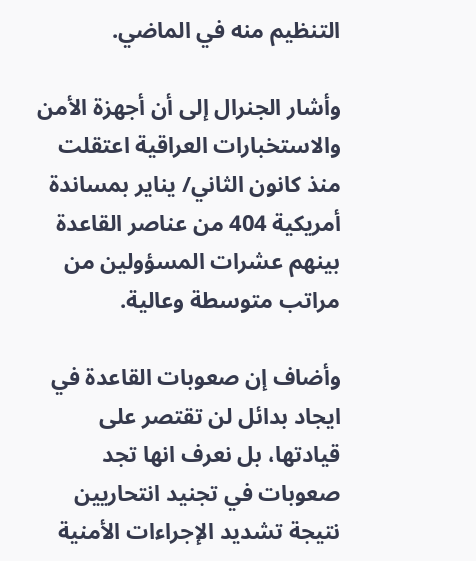التنظيم منه في الماضي.

وأشار الجنرال إلى أن أجهزة الأمن والاستخبارات العراقية اعتقلت منذ كانون الثاني/ يناير بمساندة أمريكية 404 من عناصر القاعدة بينهم عشرات المسؤولين من مراتب متوسطة وعالية.

وأضاف إن صعوبات القاعدة في ايجاد بدائل لن تقتصر على قيادتها، بل نعرف انها تجد صعوبات في تجنيد انتحاريين نتيجة تشديد الإجراءات الأمنية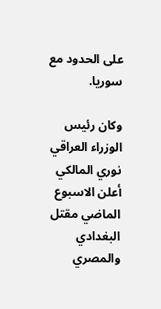على الحدود مع سوريا.

وكان رئيس الوزراء العراقي نوري المالكي أعلن الاسبوع الماضي مقتل البغدادي والمصري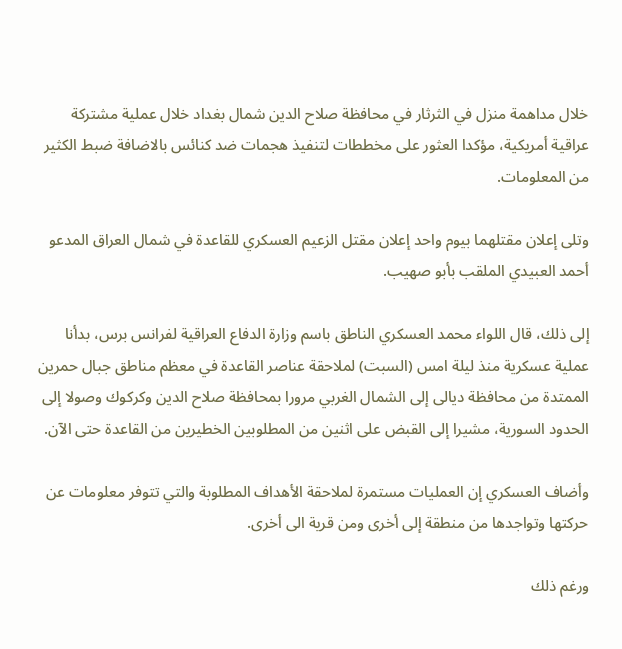خلال مداهمة منزل في الثرثار في محافظة صلاح الدين شمال بغداد خلال عملية مشتركة عراقية أمريكية، مؤكدا العثور على مخططات لتنفيذ هجمات ضد كنائس بالاضافة ضبط الكثير من المعلومات.

وتلى إعلان مقتلهما بيوم واحد إعلان مقتل الزعيم العسكري للقاعدة في شمال العراق المدعو أحمد العبيدي الملقب بأبو صهيب.

إلى ذلك، قال اللواء محمد العسكري الناطق باسم وزارة الدفاع العراقية لفرانس برس، بدأنا عملية عسكرية منذ ليلة امس (السبت) لملاحقة عناصر القاعدة في معظم مناطق جبال حمرين الممتدة من محافظة ديالى إلى الشمال الغربي مرورا بمحافظة صلاح الدين وكركوك وصولا إلى الحدود السورية، مشيرا إلى القبض على اثنين من المطلوبين الخطيرين من القاعدة حتى الآن.

وأضاف العسكري إن العمليات مستمرة لملاحقة الأهداف المطلوبة والتي تتوفر معلومات عن حركتها وتواجدها من منطقة إلى أخرى ومن قرية الى أخرى.

ورغم ذلك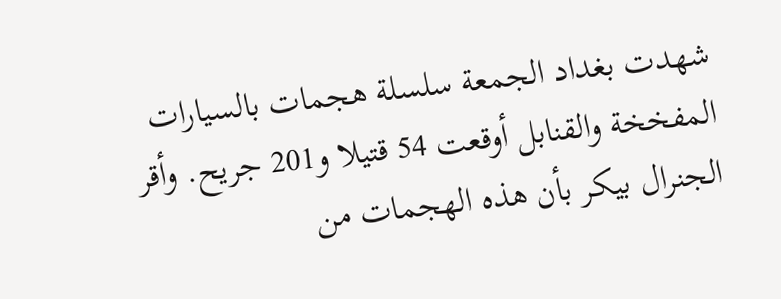شهدت بغداد الجمعة سلسلة هجمات بالسيارات المفخخة والقنابل أوقعت 54 قتيلا و201 جريح. وأقر الجنرال بيكر بأن هذه الهجمات من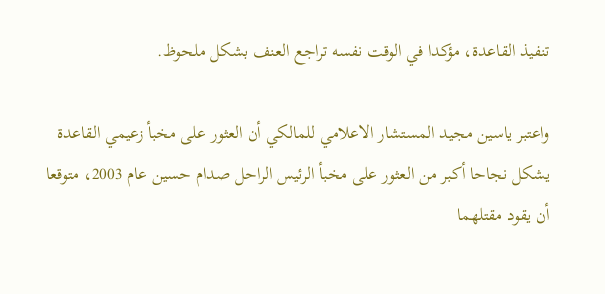تنفيذ القاعدة، مؤكدا في الوقت نفسه تراجع العنف بشكل ملحوظ.

واعتبر ياسين مجيد المستشار الاعلامي للمالكي أن العثور على مخبأ زعيمي القاعدة يشكل نجاحا أكبر من العثور على مخبأ الرئيس الراحل صدام حسين عام 2003، متوقعا أن يقود مقتلهما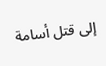إلى قتل أسامة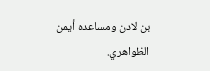بن لادن ومساعده أيمن الظواهري.